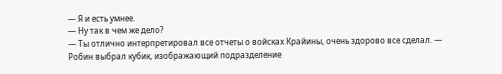— Я и есть умнее.
— Ну так в чем же дело?
— Ты отлично интерпретировал все отчеты о войсках Крайины, очень здорово все сделал. — Робин выбрал кубик, изображающий подразделение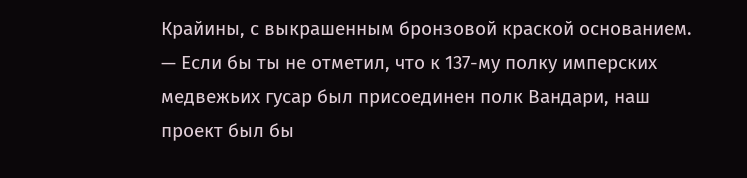Крайины, с выкрашенным бронзовой краской основанием. — Если бы ты не отметил, что к 137-му полку имперских медвежьих гусар был присоединен полк Вандари, наш проект был бы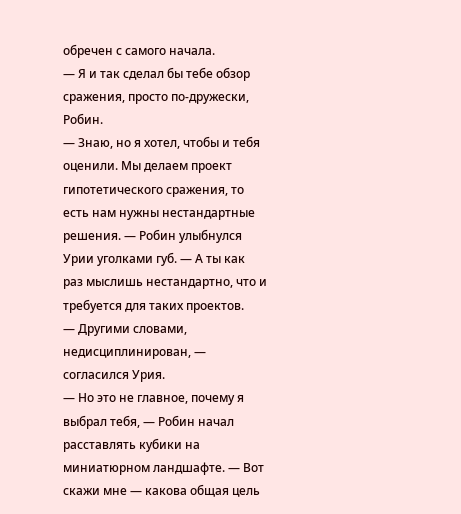обречен с самого начала.
— Я и так сделал бы тебе обзор сражения, просто по-дружески, Робин.
— Знаю, но я хотел, чтобы и тебя оценили. Мы делаем проект гипотетического сражения, то есть нам нужны нестандартные решения. — Робин улыбнулся Урии уголками губ. — А ты как раз мыслишь нестандартно, что и требуется для таких проектов.
— Другими словами, недисциплинирован, — согласился Урия.
— Но это не главное, почему я выбрал тебя, — Робин начал расставлять кубики на миниатюрном ландшафте. — Вот скажи мне — какова общая цель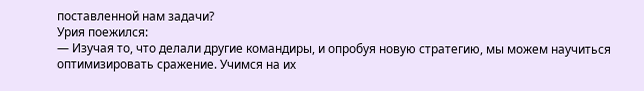поставленной нам задачи?
Урия поежился:
— Изучая то, что делали другие командиры, и опробуя новую стратегию, мы можем научиться оптимизировать сражение. Учимся на их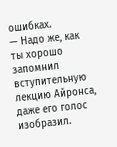ошибках.
— Надо же, как ты хорошо запомнил вступительную лекцию Айронса, даже его голос изобразил.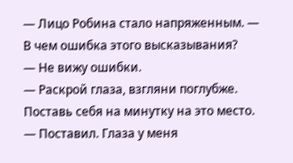— Лицо Робина стало напряженным. — В чем ошибка этого высказывания?
— Не вижу ошибки.
— Раскрой глаза, взгляни поглубже. Поставь себя на минутку на это место.
— Поставил. Глаза у меня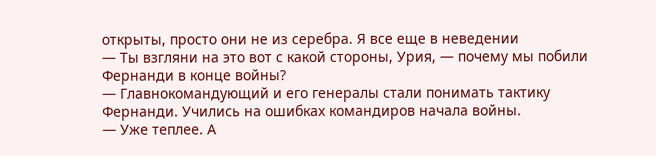открыты, просто они не из серебра. Я все еще в неведении
— Ты взгляни на это вот с какой стороны, Урия, — почему мы побили Фернанди в конце войны?
— Главнокомандующий и его генералы стали понимать тактику Фернанди. Учились на ошибках командиров начала войны.
— Уже теплее. А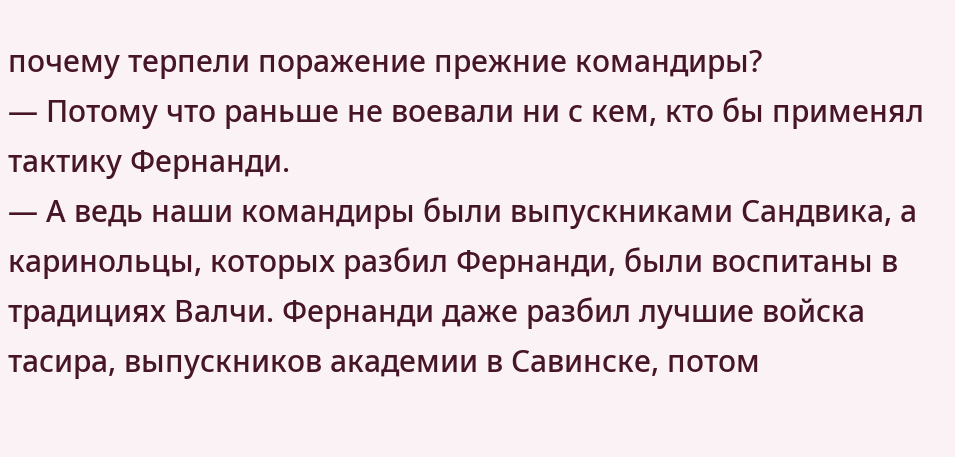почему терпели поражение прежние командиры?
— Потому что раньше не воевали ни с кем, кто бы применял тактику Фернанди.
— А ведь наши командиры были выпускниками Сандвика, а каринольцы, которых разбил Фернанди, были воспитаны в традициях Валчи. Фернанди даже разбил лучшие войска тасира, выпускников академии в Савинске, потом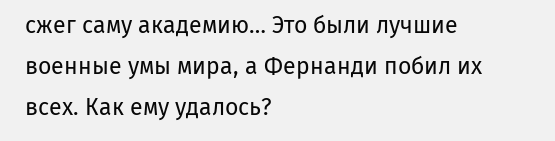сжег саму академию… Это были лучшие военные умы мира, а Фернанди побил их всех. Как ему удалось?